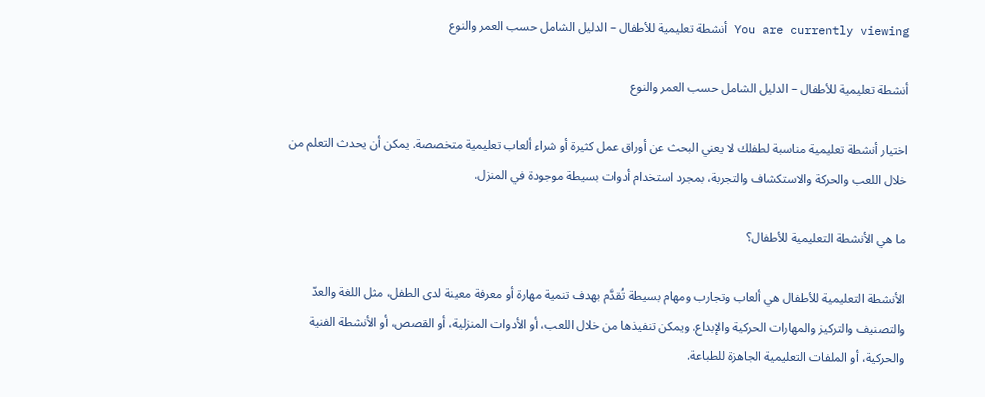You are currently viewing أنشطة تعليمية للأطفال – الدليل الشامل حسب العمر والنوع

أنشطة تعليمية للأطفال – الدليل الشامل حسب العمر والنوع

اختيار أنشطة تعليمية مناسبة لطفلك لا يعني البحث عن أوراق عمل كثيرة أو شراء ألعاب تعليمية متخصصة. يمكن أن يحدث التعلم من خلال اللعب والحركة والاستكشاف والتجربة، بمجرد استخدام أدوات بسيطة موجودة في المنزل.

ما هي الأنشطة التعليمية للأطفال؟

الأنشطة التعليمية للأطفال هي ألعاب وتجارب ومهام بسيطة تُقدَّم بهدف تنمية مهارة أو معرفة معينة لدى الطفل، مثل اللغة والعدّ والتصنيف والتركيز والمهارات الحركية والإبداع. ويمكن تنفيذها من خلال اللعب، أو الأدوات المنزلية، أو القصص، أو الأنشطة الفنية والحركية، أو الملفات التعليمية الجاهزة للطباعة.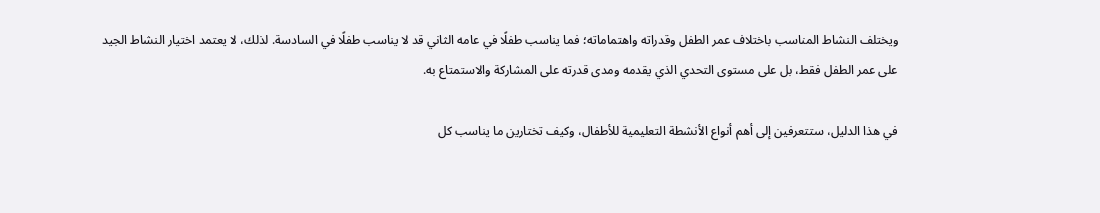ويختلف النشاط المناسب باختلاف عمر الطفل وقدراته واهتماماته؛ فما يناسب طفلًا في عامه الثاني قد لا يناسب طفلًا في السادسة. لذلك، لا يعتمد اختيار النشاط الجيد على عمر الطفل فقط، بل على مستوى التحدي الذي يقدمه ومدى قدرته على المشاركة والاستمتاع به.

في هذا الدليل، ستتعرفين إلى أهم أنواع الأنشطة التعليمية للأطفال، وكيف تختارين ما يناسب كل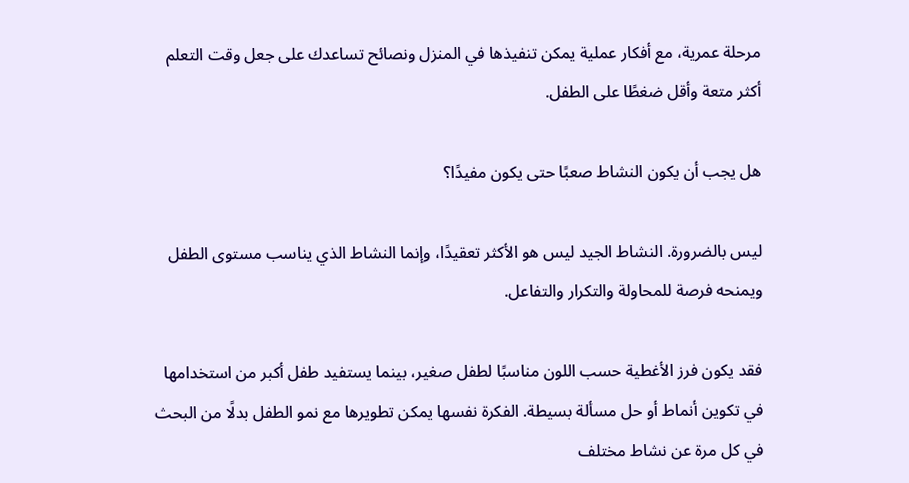مرحلة عمرية، مع أفكار عملية يمكن تنفيذها في المنزل ونصائح تساعدك على جعل وقت التعلم أكثر متعة وأقل ضغطًا على الطفل.

هل يجب أن يكون النشاط صعبًا حتى يكون مفيدًا؟

ليس بالضرورة. النشاط الجيد ليس هو الأكثر تعقيدًا، وإنما النشاط الذي يناسب مستوى الطفل ويمنحه فرصة للمحاولة والتكرار والتفاعل.

فقد يكون فرز الأغطية حسب اللون مناسبًا لطفل صغير، بينما يستفيد طفل أكبر من استخدامها في تكوين أنماط أو حل مسألة بسيطة. الفكرة نفسها يمكن تطويرها مع نمو الطفل بدلًا من البحث في كل مرة عن نشاط مختلف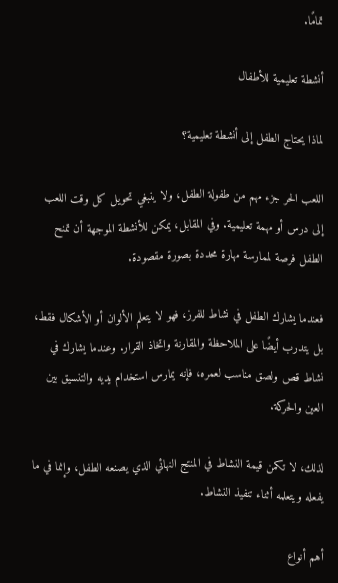تمامًا.

أنشطة تعليمية للأطفال

لماذا يحتاج الطفل إلى أنشطة تعليمية؟

اللعب الحر جزء مهم من طفولة الطفل، ولا ينبغي تحويل كل وقت اللعب إلى درس أو مهمة تعليمية. وفي المقابل، يمكن للأنشطة الموجهة أن تمنح الطفل فرصة لممارسة مهارة محددة بصورة مقصودة.

فعندما يشارك الطفل في نشاط للفرز، فهو لا يتعلم الألوان أو الأشكال فقط، بل يتدرب أيضًا على الملاحظة والمقارنة واتخاذ القرار. وعندما يشارك في نشاط قص ولصق مناسب لعمره، فإنه يمارس استخدام يديه والتنسيق بين العين والحركة.

لذلك، لا تكمن قيمة النشاط في المنتج النهائي الذي يصنعه الطفل، وإنما في ما يفعله ويتعلمه أثناء تنفيذ النشاط.

أهم أنواع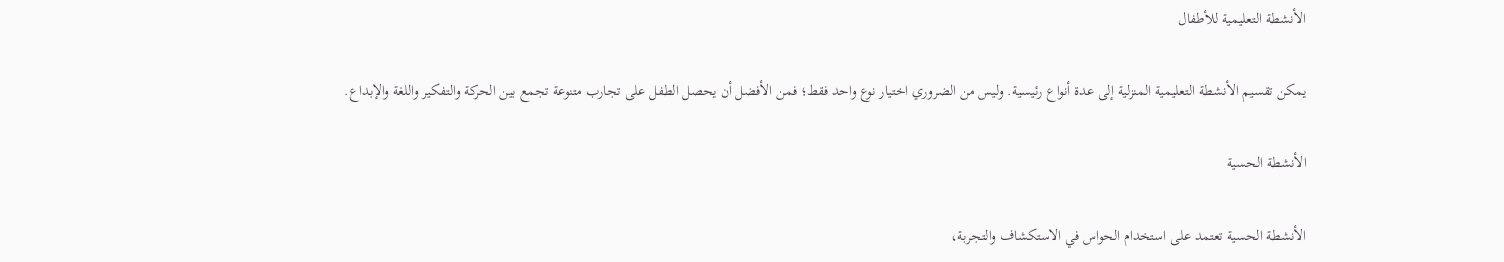الأنشطة التعليمية للأطفال

يمكن تقسيم الأنشطة التعليمية المنزلية إلى عدة أنواع رئيسية. وليس من الضروري اختيار نوع واحد فقط؛ فمن الأفضل أن يحصل الطفل على تجارب متنوعة تجمع بين الحركة والتفكير واللغة والإبداع.

الأنشطة الحسية

الأنشطة الحسية تعتمد على استخدام الحواس في الاستكشاف والتجربة،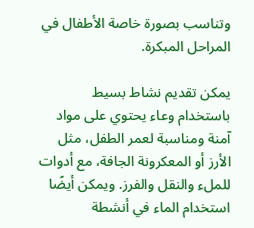وتناسب بصورة خاصة الأطفال في المراحل المبكرة.

يمكن تقديم نشاط بسيط باستخدام وعاء يحتوي على مواد آمنة ومناسبة لعمر الطفل، مثل الأرز أو المعكرونة الجافة، مع أدوات للملء والنقل والفرز. ويمكن أيضًا استخدام الماء في أنشطة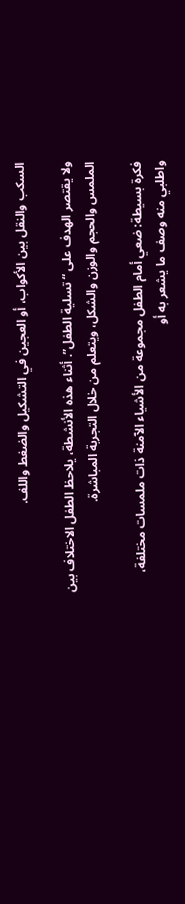السكب والنقل بين الأكواب، أو العجين في التشكيل والضغط واللف.

ولا يقتصر الهدف على “تسلية الطفل”. أثناء هذه الأنشطة، يلاحظ الطفل الاختلاف بين الملمس والحجم والوزن والشكل، ويتعلم من خلال التجربة المباشرة.

فكرة بسيطة: ضعي أمام الطفل مجموعة من الأشياء الآمنة ذات ملمسات مختلفة، واطلبي منه وصف ما يشعر به أو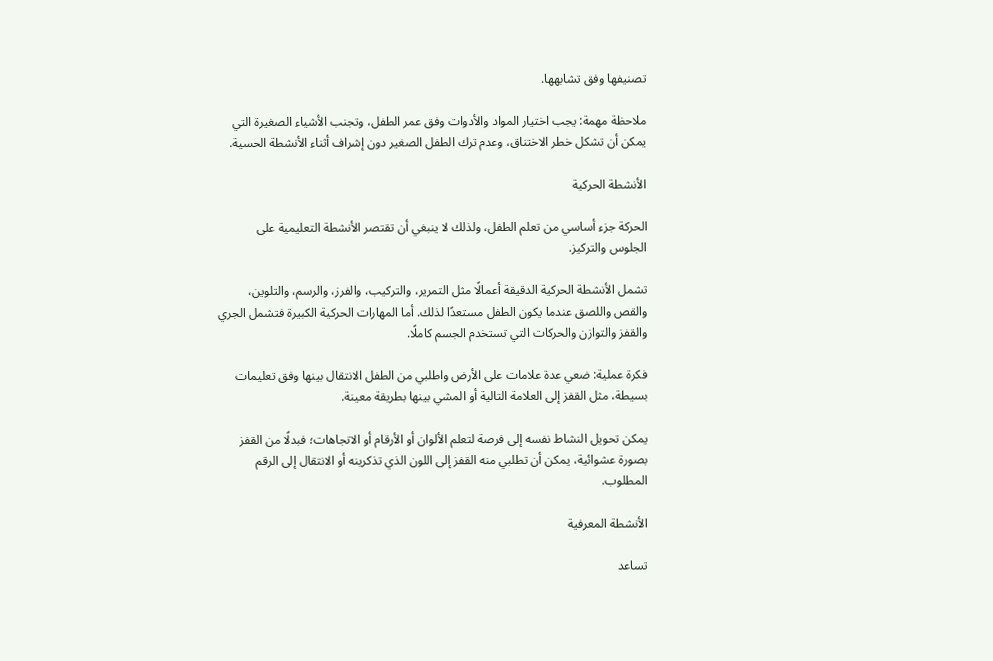تصنيفها وفق تشابهها.

ملاحظة مهمة: يجب اختيار المواد والأدوات وفق عمر الطفل، وتجنب الأشياء الصغيرة التي يمكن أن تشكل خطر الاختناق، وعدم ترك الطفل الصغير دون إشراف أثناء الأنشطة الحسية.

الأنشطة الحركية

الحركة جزء أساسي من تعلم الطفل، ولذلك لا ينبغي أن تقتصر الأنشطة التعليمية على الجلوس والتركيز.

تشمل الأنشطة الحركية الدقيقة أعمالًا مثل التمرير، والتركيب، والفرز، والرسم، والتلوين، والقص واللصق عندما يكون الطفل مستعدًا لذلك. أما المهارات الحركية الكبيرة فتشمل الجري والقفز والتوازن والحركات التي تستخدم الجسم كاملًا.

فكرة عملية: ضعي عدة علامات على الأرض واطلبي من الطفل الانتقال بينها وفق تعليمات بسيطة، مثل القفز إلى العلامة التالية أو المشي بينها بطريقة معينة.

يمكن تحويل النشاط نفسه إلى فرصة لتعلم الألوان أو الأرقام أو الاتجاهات؛ فبدلًا من القفز بصورة عشوائية، يمكن أن تطلبي منه القفز إلى اللون الذي تذكرينه أو الانتقال إلى الرقم المطلوب.

الأنشطة المعرفية

تساعد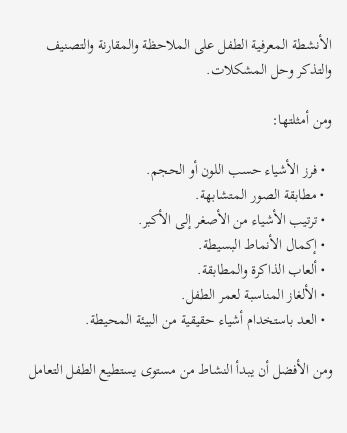الأنشطة المعرفية الطفل على الملاحظة والمقارنة والتصنيف والتذكر وحل المشكلات.

ومن أمثلتها:

  • فرز الأشياء حسب اللون أو الحجم.
  • مطابقة الصور المتشابهة.
  • ترتيب الأشياء من الأصغر إلى الأكبر.
  • إكمال الأنماط البسيطة.
  • ألعاب الذاكرة والمطابقة.
  • الألغاز المناسبة لعمر الطفل.
  • العد باستخدام أشياء حقيقية من البيئة المحيطة.

ومن الأفضل أن يبدأ النشاط من مستوى يستطيع الطفل التعامل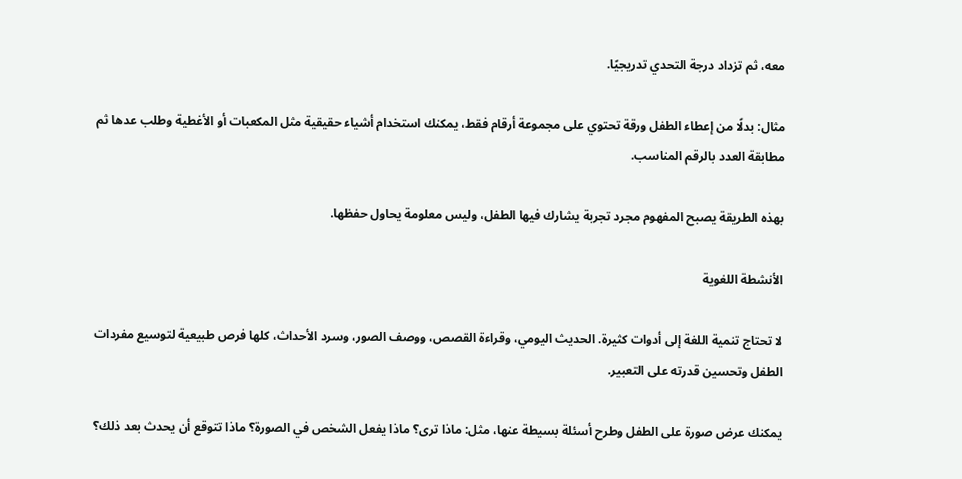معه، ثم تزداد درجة التحدي تدريجيًا.

مثال: بدلًا من إعطاء الطفل ورقة تحتوي على مجموعة أرقام فقط، يمكنك استخدام أشياء حقيقية مثل المكعبات أو الأغطية وطلب عدها ثم مطابقة العدد بالرقم المناسب.

بهذه الطريقة يصبح المفهوم مجرد تجربة يشارك فيها الطفل، وليس معلومة يحاول حفظها.

الأنشطة اللغوية

لا تحتاج تنمية اللغة إلى أدوات كثيرة. الحديث اليومي، وقراءة القصص، ووصف الصور، وسرد الأحداث، كلها فرص طبيعية لتوسيع مفردات الطفل وتحسين قدرته على التعبير.

يمكنك عرض صورة على الطفل وطرح أسئلة بسيطة عنها، مثل: ماذا ترى؟ ماذا يفعل الشخص في الصورة؟ ماذا تتوقع أن يحدث بعد ذلك؟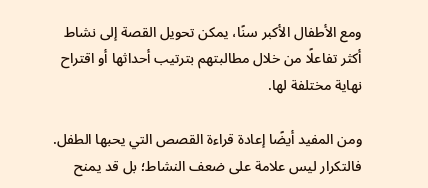ومع الأطفال الأكبر سنًا، يمكن تحويل القصة إلى نشاط أكثر تفاعلًا من خلال مطالبتهم بترتيب أحداثها أو اقتراح نهاية مختلفة لها.

ومن المفيد أيضًا إعادة قراءة القصص التي يحبها الطفل. فالتكرار ليس علامة على ضعف النشاط؛ بل قد يمنح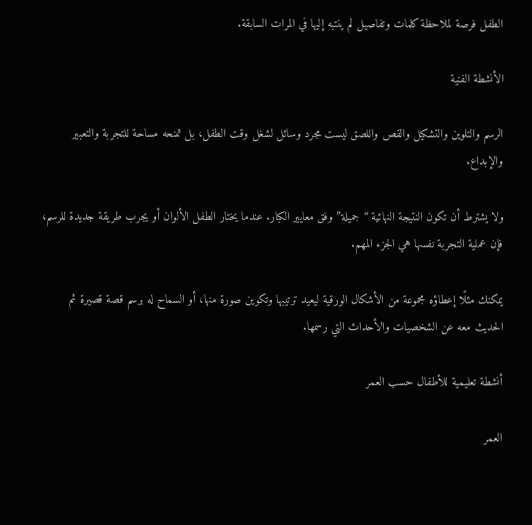الطفل فرصة لملاحظة كلمات وتفاصيل لم ينتبه إليها في المرات السابقة.

الأنشطة الفنية

الرسم والتلوين والتشكيل والقص واللصق ليست مجرد وسائل لشغل وقت الطفل، بل تمنحه مساحة للتجربة والتعبير والإبداع.

ولا يشترط أن تكون النتيجة النهائية “جميلة” وفق معايير الكبار. عندما يختار الطفل الألوان أو يجرب طريقة جديدة للرسم، فإن عملية التجربة نفسها هي الجزء المهم.

يمكنك مثلًا إعطاؤه مجموعة من الأشكال الورقية ليعيد ترتيبها وتكوين صورة منها، أو السماح له برسم قصة قصيرة ثم الحديث معه عن الشخصيات والأحداث التي رسمها.

أنشطة تعليمية للأطفال حسب العمر

العمر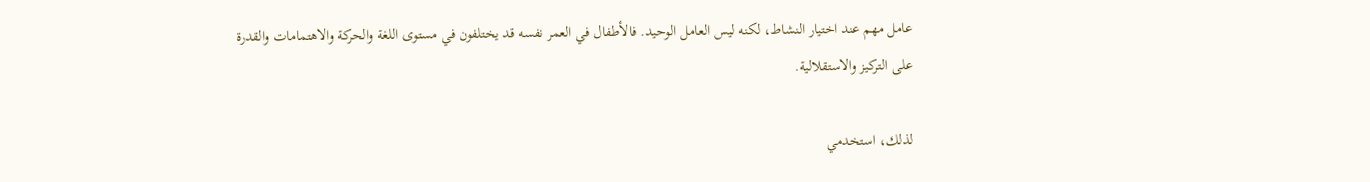عامل مهم عند اختيار النشاط، لكنه ليس العامل الوحيد. فالأطفال في العمر نفسه قد يختلفون في مستوى اللغة والحركة والاهتمامات والقدرة على التركيز والاستقلالية.

لذلك، استخدمي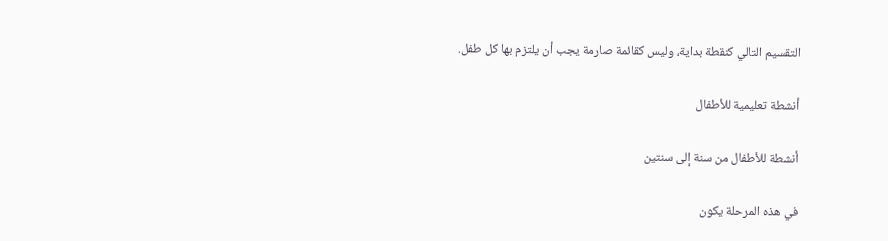التقسيم التالي كنقطة بداية، وليس كقائمة صارمة يجب أن يلتزم بها كل طفل.

أنشطة تعليمية للأطفال

أنشطة للأطفال من سنة إلى سنتين

في هذه المرحلة يكون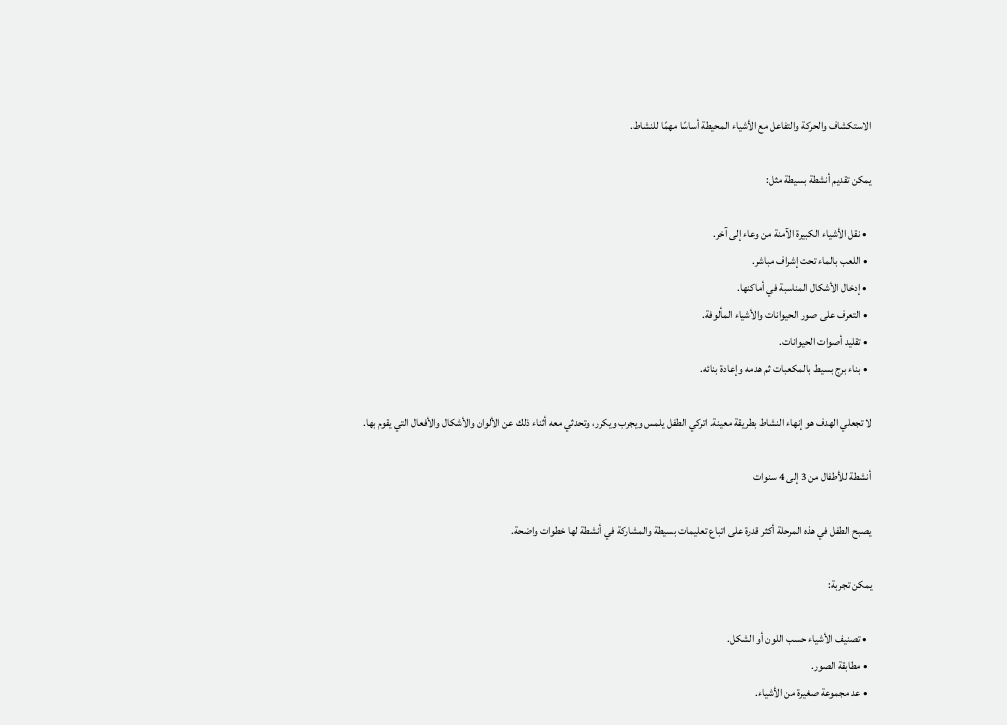الاستكشاف والحركة والتفاعل مع الأشياء المحيطة أساسًا مهمًا للنشاط.

يمكن تقديم أنشطة بسيطة مثل:

  • نقل الأشياء الكبيرة الآمنة من وعاء إلى آخر.
  • اللعب بالماء تحت إشراف مباشر.
  • إدخال الأشكال المناسبة في أماكنها.
  • التعرف على صور الحيوانات والأشياء المألوفة.
  • تقليد أصوات الحيوانات.
  • بناء برج بسيط بالمكعبات ثم هدمه وإعادة بنائه.

لا تجعلي الهدف هو إنهاء النشاط بطريقة معينة. اتركي الطفل يلمس ويجرب ويكرر، وتحدثي معه أثناء ذلك عن الألوان والأشكال والأفعال التي يقوم بها.

أنشطة للأطفال من 3 إلى 4 سنوات

يصبح الطفل في هذه المرحلة أكثر قدرة على اتباع تعليمات بسيطة والمشاركة في أنشطة لها خطوات واضحة.

يمكن تجربة:

  • تصنيف الأشياء حسب اللون أو الشكل.
  • مطابقة الصور.
  • عد مجموعة صغيرة من الأشياء.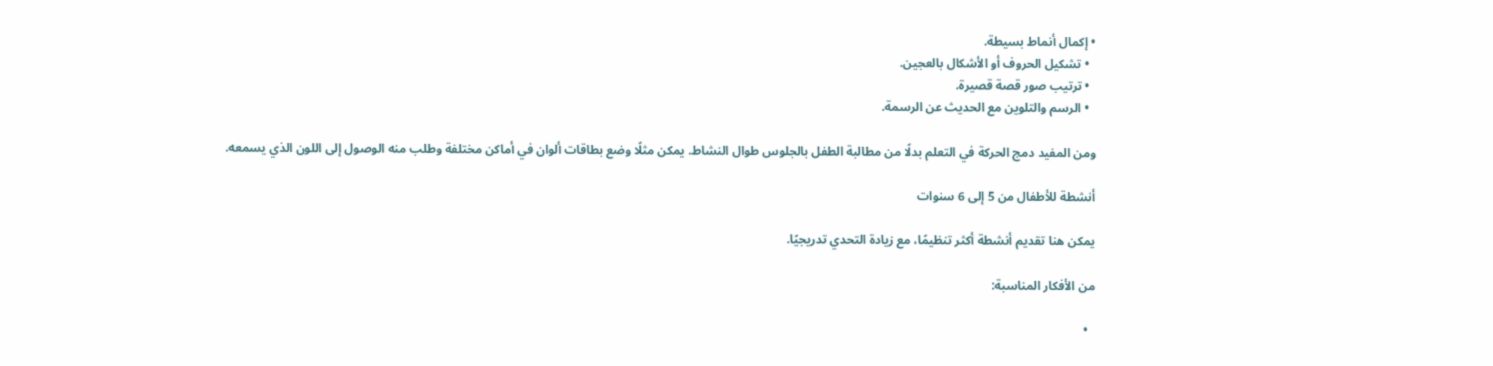• إكمال أنماط بسيطة.
  • تشكيل الحروف أو الأشكال بالعجين.
  • ترتيب صور قصة قصيرة.
  • الرسم والتلوين مع الحديث عن الرسمة.

ومن المفيد دمج الحركة في التعلم بدلًا من مطالبة الطفل بالجلوس طوال النشاط. يمكن مثلًا وضع بطاقات ألوان في أماكن مختلفة وطلب منه الوصول إلى اللون الذي يسمعه.

أنشطة للأطفال من 5 إلى 6 سنوات

يمكن هنا تقديم أنشطة أكثر تنظيمًا، مع زيادة التحدي تدريجيًا.

من الأفكار المناسبة:

  •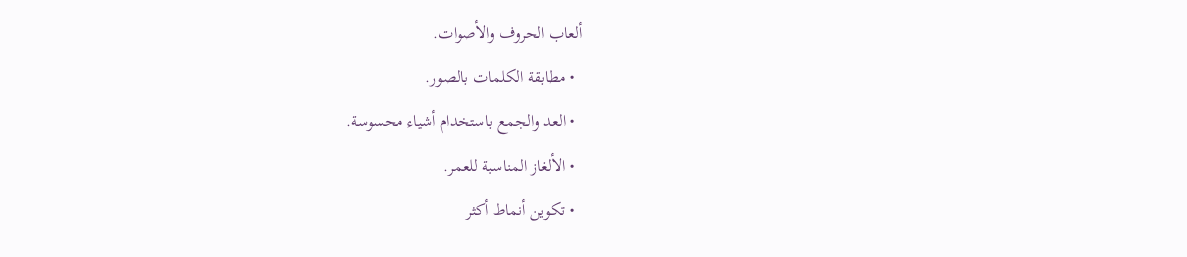ألعاب الحروف والأصوات.
  • مطابقة الكلمات بالصور.
  • العد والجمع باستخدام أشياء محسوسة.
  • الألغاز المناسبة للعمر.
  • تكوين أنماط أكثر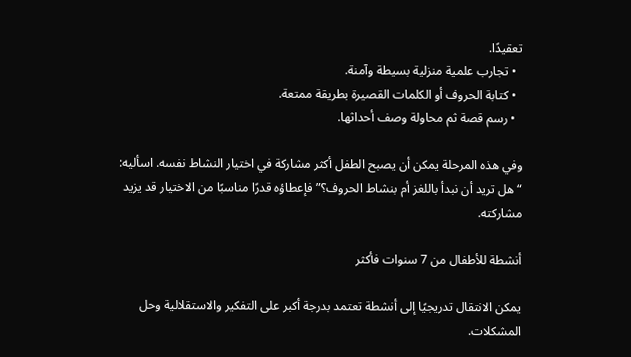تعقيدًا.
  • تجارب علمية منزلية بسيطة وآمنة.
  • كتابة الحروف أو الكلمات القصيرة بطريقة ممتعة.
  • رسم قصة ثم محاولة وصف أحداثها.

وفي هذه المرحلة يمكن أن يصبح الطفل أكثر مشاركة في اختيار النشاط نفسه. اسأليه: “هل تريد أن نبدأ باللغز أم بنشاط الحروف؟” فإعطاؤه قدرًا مناسبًا من الاختيار قد يزيد مشاركته.

أنشطة للأطفال من 7 سنوات فأكثر

يمكن الانتقال تدريجيًا إلى أنشطة تعتمد بدرجة أكبر على التفكير والاستقلالية وحل المشكلات.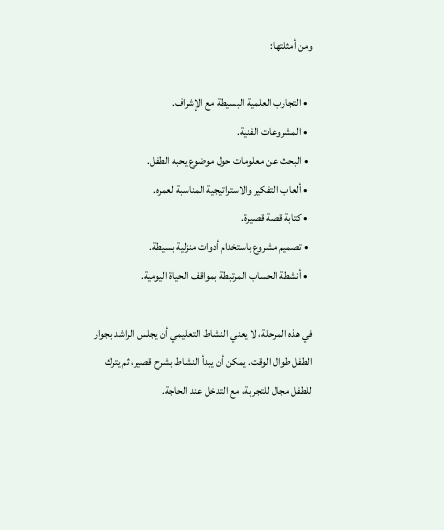ومن أمثلتها:

  • التجارب العلمية البسيطة مع الإشراف.
  • المشروعات الفنية.
  • البحث عن معلومات حول موضوع يحبه الطفل.
  • ألعاب التفكير والاستراتيجية المناسبة لعمره.
  • كتابة قصة قصيرة.
  • تصميم مشروع باستخدام أدوات منزلية بسيطة.
  • أنشطة الحساب المرتبطة بمواقف الحياة اليومية.

في هذه المرحلة، لا يعني النشاط التعليمي أن يجلس الراشد بجوار الطفل طوال الوقت. يمكن أن يبدأ النشاط بشرح قصير، ثم يترك للطفل مجال للتجربة، مع التدخل عند الحاجة.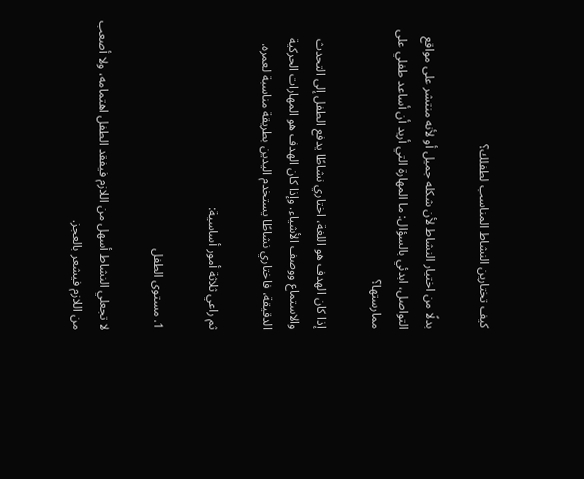كيف تختارين النشاط المناسب لطفلك؟

بدلًا من اختيار النشاط لأن شكله جميل أو لأنه منتشر على مواقع التواصل، ابدئي بالسؤال: ما المهارة التي أريد أن أساعد طفلي على ممارستها؟

إذا كان الهدف هو اللغة، اختاري نشاطًا يدفع الطفل إلى التحدث والاستماع ووصف الأشياء. وإذا كان الهدف هو المهارات الحركية الدقيقة، فاختاري نشاطًا يستخدم اليدين بطريقة مناسبة لعمره.

ثم راعي ثلاثة أمور أساسية:

1. مستوى الطفل

لا تجعلي النشاط أسهل من اللازم فيفقد الطفل اهتمامه، ولا أصعب من اللازم فيشعر بالعجز.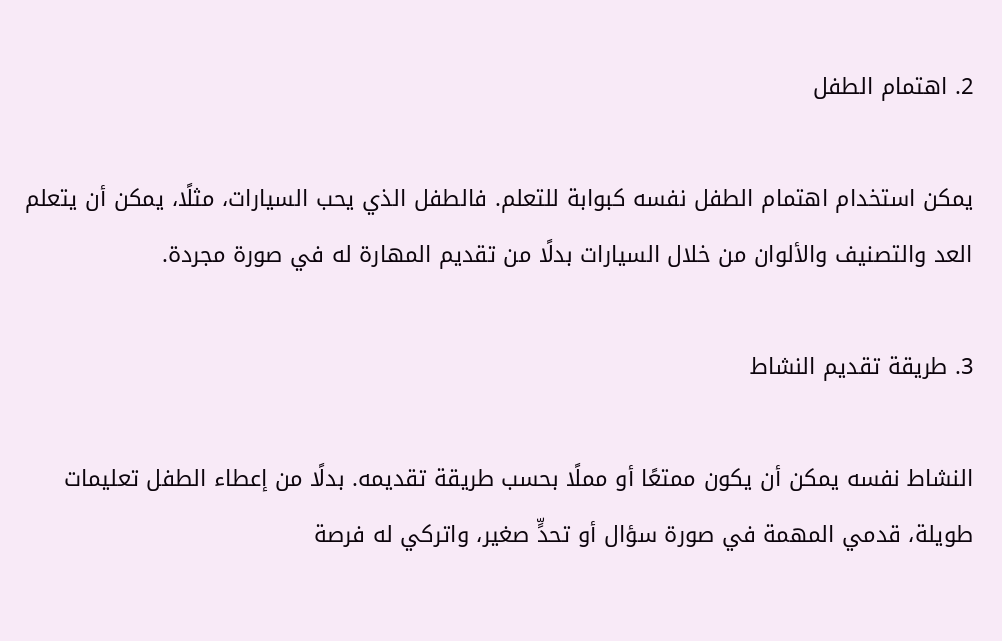2. اهتمام الطفل

يمكن استخدام اهتمام الطفل نفسه كبوابة للتعلم. فالطفل الذي يحب السيارات، مثلًا، يمكن أن يتعلم العد والتصنيف والألوان من خلال السيارات بدلًا من تقديم المهارة له في صورة مجردة.

3. طريقة تقديم النشاط

النشاط نفسه يمكن أن يكون ممتعًا أو مملًا بحسب طريقة تقديمه. بدلًا من إعطاء الطفل تعليمات طويلة، قدمي المهمة في صورة سؤال أو تحدٍّ صغير، واتركي له فرصة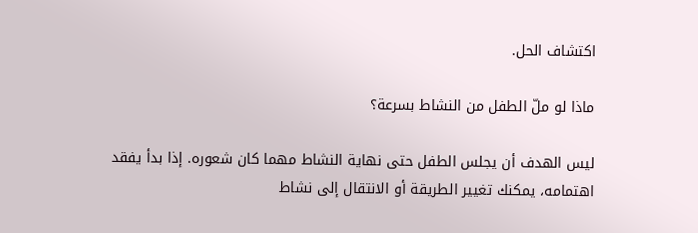اكتشاف الحل.

ماذا لو ملّ الطفل من النشاط بسرعة؟

ليس الهدف أن يجلس الطفل حتى نهاية النشاط مهما كان شعوره. إذا بدأ يفقد اهتمامه، يمكنك تغيير الطريقة أو الانتقال إلى نشاط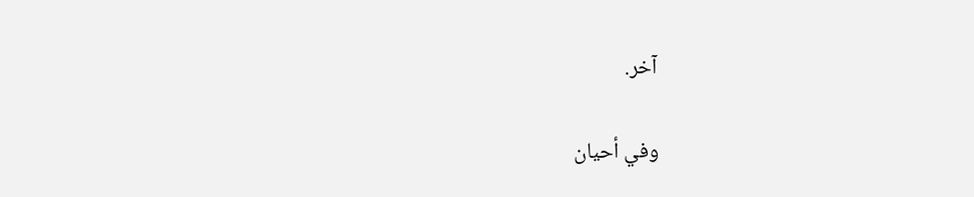آخر.

وفي أحيان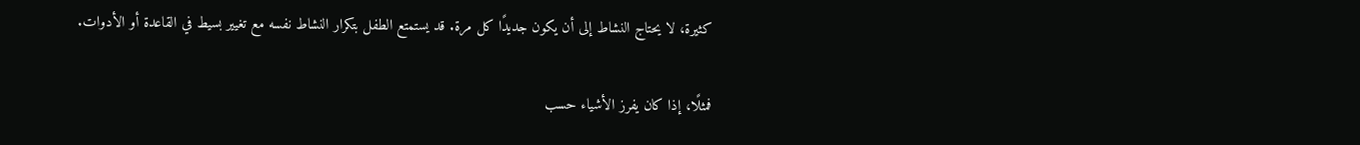كثيرة، لا يحتاج النشاط إلى أن يكون جديدًا كل مرة. قد يستمتع الطفل بتكرار النشاط نفسه مع تغيير بسيط في القاعدة أو الأدوات.

فمثلًا، إذا كان يفرز الأشياء حسب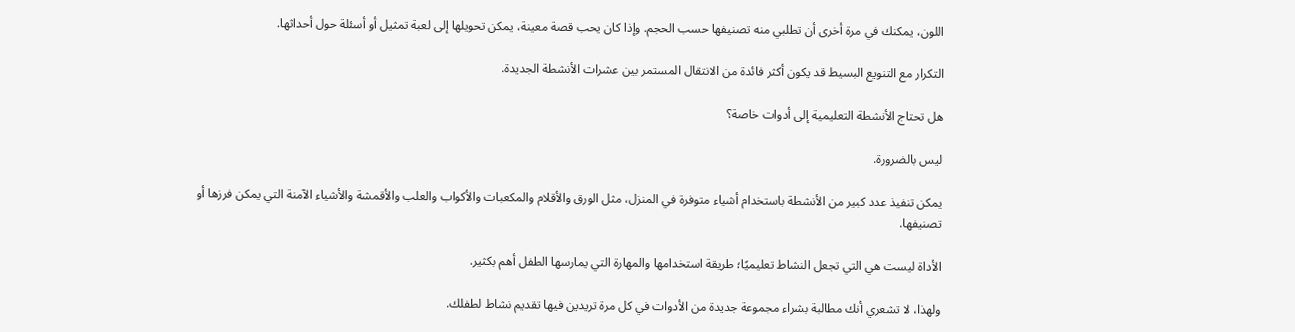اللون، يمكنك في مرة أخرى أن تطلبي منه تصنيفها حسب الحجم. وإذا كان يحب قصة معينة، يمكن تحويلها إلى لعبة تمثيل أو أسئلة حول أحداثها.

التكرار مع التنويع البسيط قد يكون أكثر فائدة من الانتقال المستمر بين عشرات الأنشطة الجديدة.

هل تحتاج الأنشطة التعليمية إلى أدوات خاصة؟

ليس بالضرورة.

يمكن تنفيذ عدد كبير من الأنشطة باستخدام أشياء متوفرة في المنزل، مثل الورق والأقلام والمكعبات والأكواب والعلب والأقمشة والأشياء الآمنة التي يمكن فرزها أو تصنيفها.

الأداة ليست هي التي تجعل النشاط تعليميًا؛ طريقة استخدامها والمهارة التي يمارسها الطفل أهم بكثير.

ولهذا، لا تشعري أنك مطالبة بشراء مجموعة جديدة من الأدوات في كل مرة تريدين فيها تقديم نشاط لطفلك.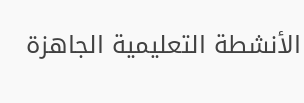الأنشطة التعليمية الجاهزة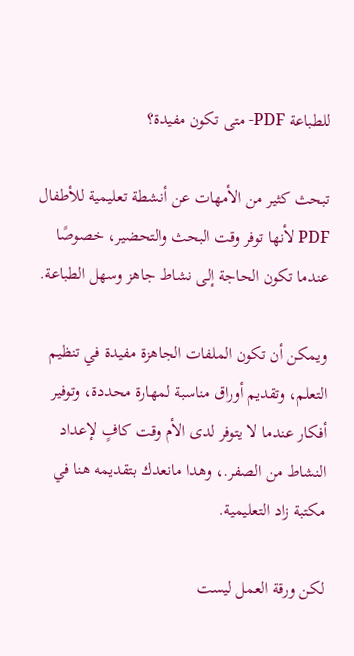للطباعة PDF- متى تكون مفيدة؟

تبحث كثير من الأمهات عن أنشطة تعليمية للأطفال PDF لأنها توفر وقت البحث والتحضير، خصوصًا عندما تكون الحاجة إلى نشاط جاهز وسهل الطباعة.

ويمكن أن تكون الملفات الجاهزة مفيدة في تنظيم التعلم، وتقديم أوراق مناسبة لمهارة محددة، وتوفير أفكار عندما لا يتوفر لدى الأم وقت كافٍ لإعداد النشاط من الصفر.، وهدا مانعدك بتقديمه هنا في مكتبة زاد التعليمية.

لكن ورقة العمل ليست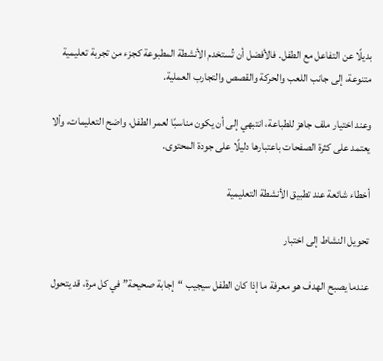بديلًا عن التفاعل مع الطفل. فالأفضل أن تُستخدم الأنشطة المطبوعة كجزء من تجربة تعليمية متنوعة، إلى جانب اللعب والحركة والقصص والتجارب العملية.

وعند اختيار ملف جاهز للطباعة، انتبهي إلى أن يكون مناسبًا لعمر الطفل، واضح التعليمات، وألا يعتمد على كثرة الصفحات باعتبارها دليلًا على جودة المحتوى.

أخطاء شائعة عند تطبيق الأنشطة التعليمية

تحويل النشاط إلى اختبار

عندما يصبح الهدف هو معرفة ما إذا كان الطفل سيجيب “إجابة صحيحة” في كل مرة، قد يتحول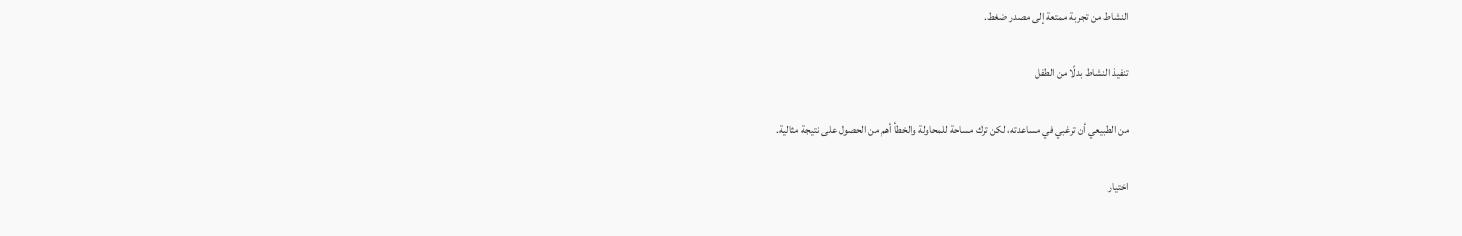النشاط من تجربة ممتعة إلى مصدر ضغط.

تنفيذ النشاط بدلًا من الطفل

من الطبيعي أن ترغبي في مساعدته، لكن ترك مساحة للمحاولة والخطأ أهم من الحصول على نتيجة مثالية.

اختيار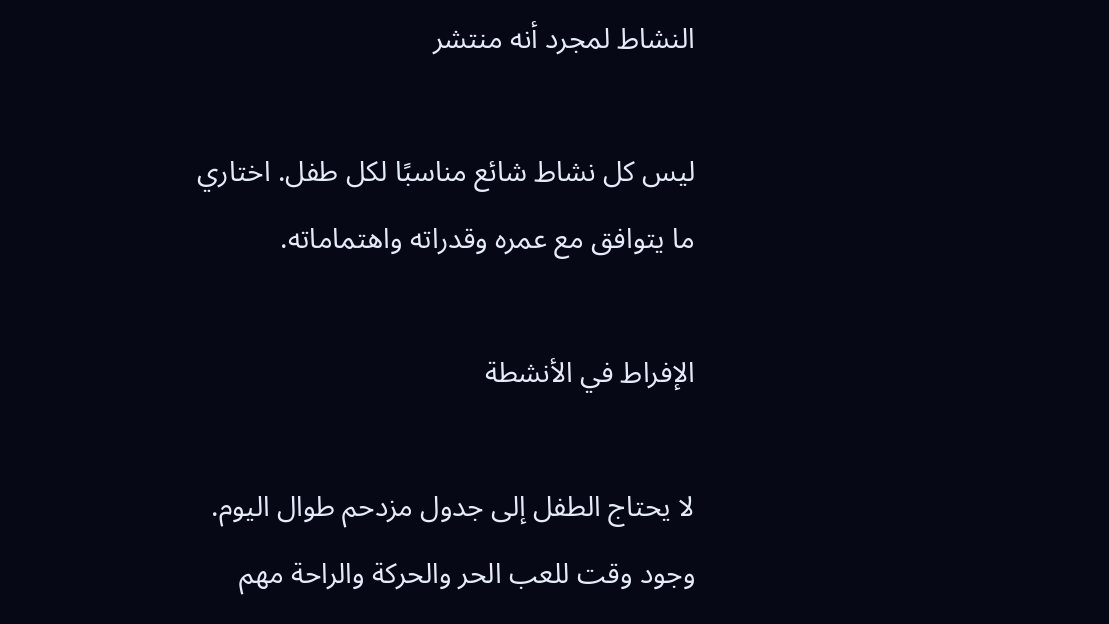النشاط لمجرد أنه منتشر

ليس كل نشاط شائع مناسبًا لكل طفل. اختاري ما يتوافق مع عمره وقدراته واهتماماته.

الإفراط في الأنشطة

لا يحتاج الطفل إلى جدول مزدحم طوال اليوم. وجود وقت للعب الحر والحركة والراحة مهم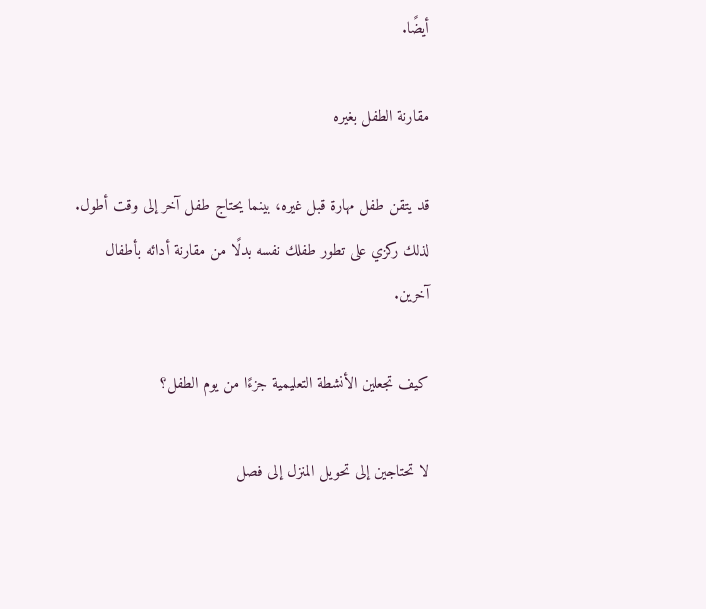أيضًا.

مقارنة الطفل بغيره

قد يتقن طفل مهارة قبل غيره، بينما يحتاج طفل آخر إلى وقت أطول. لذلك ركزي على تطور طفلك نفسه بدلًا من مقارنة أدائه بأطفال آخرين.

كيف تجعلين الأنشطة التعليمية جزءًا من يوم الطفل؟

لا تحتاجين إلى تحويل المنزل إلى فصل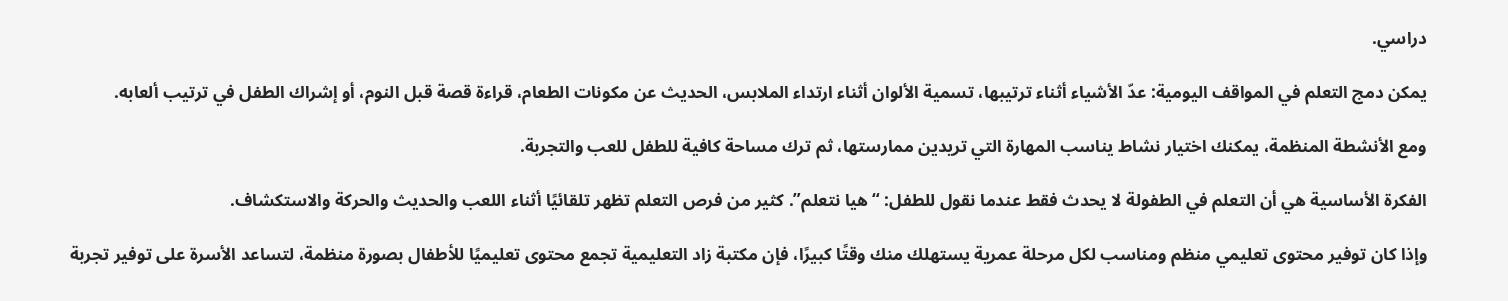دراسي.

يمكن دمج التعلم في المواقف اليومية: عدّ الأشياء أثناء ترتيبها، تسمية الألوان أثناء ارتداء الملابس، الحديث عن مكونات الطعام، قراءة قصة قبل النوم، أو إشراك الطفل في ترتيب ألعابه.

ومع الأنشطة المنظمة، يمكنك اختيار نشاط يناسب المهارة التي تريدين ممارستها، ثم ترك مساحة كافية للطفل للعب والتجربة.

الفكرة الأساسية هي أن التعلم في الطفولة لا يحدث فقط عندما نقول للطفل: “هيا نتعلم”. كثير من فرص التعلم تظهر تلقائيًا أثناء اللعب والحديث والحركة والاستكشاف.

وإذا كان توفير محتوى تعليمي منظم ومناسب لكل مرحلة عمرية يستهلك منك وقتًا كبيرًا، فإن مكتبة زاد التعليمية تجمع محتوى تعليميًا للأطفال بصورة منظمة، لتساعد الأسرة على توفير تجربة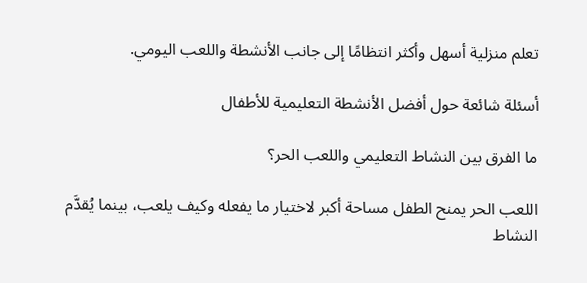تعلم منزلية أسهل وأكثر انتظامًا إلى جانب الأنشطة واللعب اليومي.

أسئلة شائعة حول أفضل الأنشطة التعليمية للأطفال

ما الفرق بين النشاط التعليمي واللعب الحر؟

اللعب الحر يمنح الطفل مساحة أكبر لاختيار ما يفعله وكيف يلعب، بينما يُقدَّم النشاط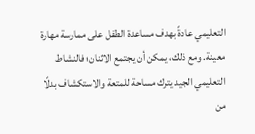التعليمي عادةً بهدف مساعدة الطفل على ممارسة مهارة معينة. ومع ذلك، يمكن أن يجتمع الاثنان؛ فالنشاط التعليمي الجيد يترك مساحة للمتعة والاستكشاف بدلًا من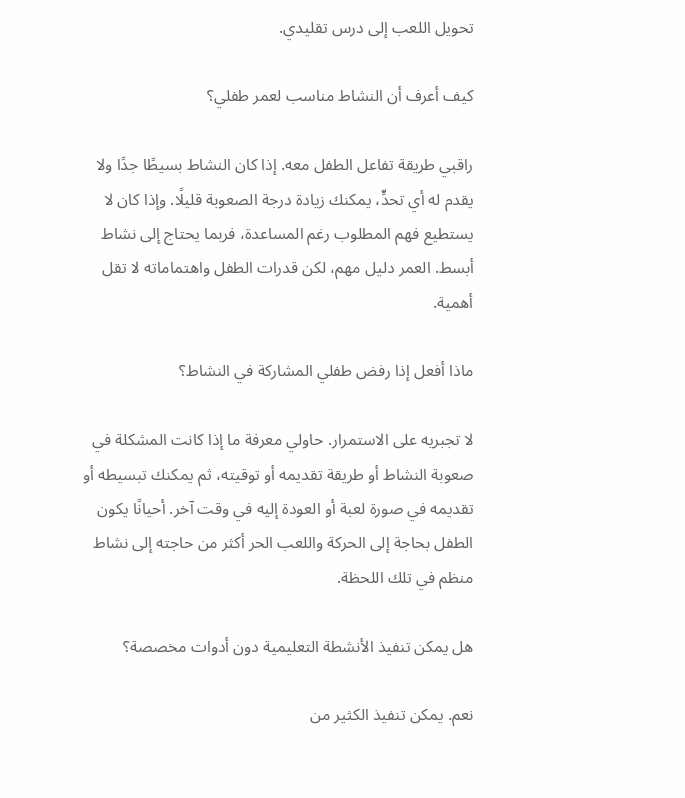تحويل اللعب إلى درس تقليدي.

كيف أعرف أن النشاط مناسب لعمر طفلي؟

راقبي طريقة تفاعل الطفل معه. إذا كان النشاط بسيطًا جدًا ولا يقدم له أي تحدٍّ، يمكنك زيادة درجة الصعوبة قليلًا. وإذا كان لا يستطيع فهم المطلوب رغم المساعدة، فربما يحتاج إلى نشاط أبسط. العمر دليل مهم، لكن قدرات الطفل واهتماماته لا تقل أهمية.

ماذا أفعل إذا رفض طفلي المشاركة في النشاط؟

لا تجبريه على الاستمرار. حاولي معرفة ما إذا كانت المشكلة في صعوبة النشاط أو طريقة تقديمه أو توقيته، ثم يمكنك تبسيطه أو تقديمه في صورة لعبة أو العودة إليه في وقت آخر. أحيانًا يكون الطفل بحاجة إلى الحركة واللعب الحر أكثر من حاجته إلى نشاط منظم في تلك اللحظة.

هل يمكن تنفيذ الأنشطة التعليمية دون أدوات مخصصة؟

نعم. يمكن تنفيذ الكثير من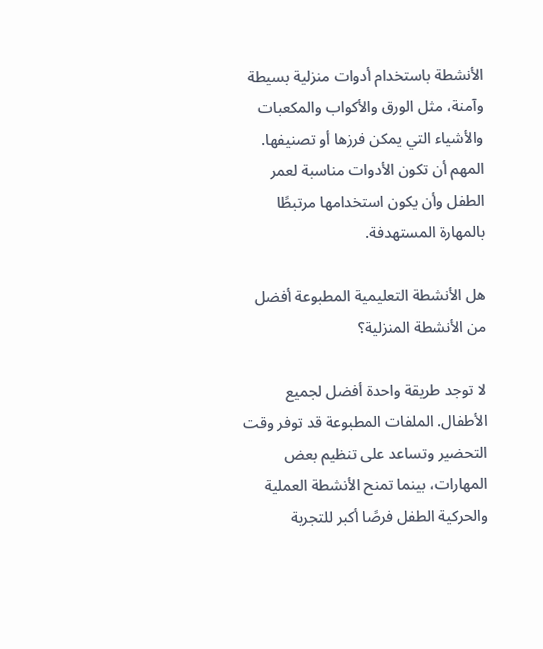الأنشطة باستخدام أدوات منزلية بسيطة وآمنة، مثل الورق والأكواب والمكعبات والأشياء التي يمكن فرزها أو تصنيفها. المهم أن تكون الأدوات مناسبة لعمر الطفل وأن يكون استخدامها مرتبطًا بالمهارة المستهدفة.

هل الأنشطة التعليمية المطبوعة أفضل من الأنشطة المنزلية؟

لا توجد طريقة واحدة أفضل لجميع الأطفال. الملفات المطبوعة قد توفر وقت التحضير وتساعد على تنظيم بعض المهارات، بينما تمنح الأنشطة العملية والحركية الطفل فرصًا أكبر للتجربة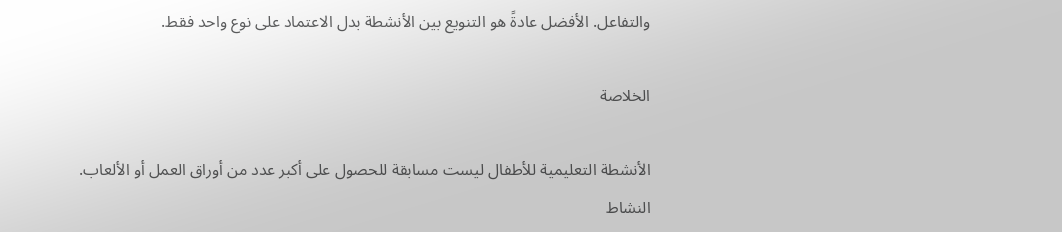والتفاعل. الأفضل عادةً هو التنويع بين الأنشطة بدل الاعتماد على نوع واحد فقط.

الخلاصة

الأنشطة التعليمية للأطفال ليست مسابقة للحصول على أكبر عدد من أوراق العمل أو الألعاب. النشاط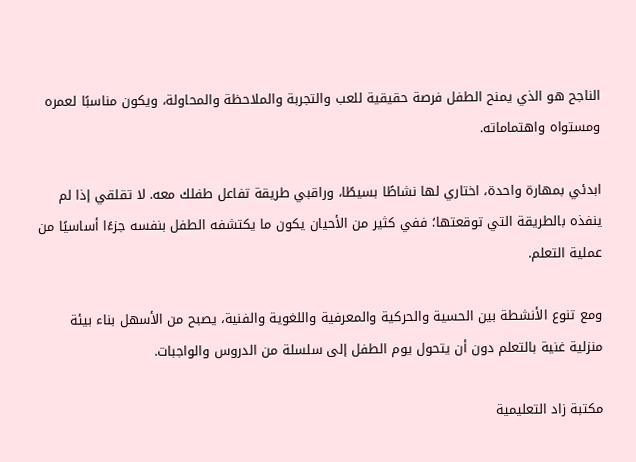الناجح هو الذي يمنح الطفل فرصة حقيقية للعب والتجربة والملاحظة والمحاولة، ويكون مناسبًا لعمره ومستواه واهتماماته.

ابدئي بمهارة واحدة، اختاري لها نشاطًا بسيطًا، وراقبي طريقة تفاعل طفلك معه. لا تقلقي إذا لم ينفذه بالطريقة التي توقعتها؛ ففي كثير من الأحيان يكون ما يكتشفه الطفل بنفسه جزءًا أساسيًا من عملية التعلم.

ومع تنوع الأنشطة بين الحسية والحركية والمعرفية واللغوية والفنية، يصبح من الأسهل بناء بيئة منزلية غنية بالتعلم دون أن يتحول يوم الطفل إلى سلسلة من الدروس والواجبات.

مكتبة زاد التعليمية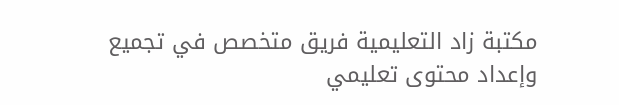مكتبة زاد التعليمية فريق متخصص في تجميع وإعداد محتوى تعليمي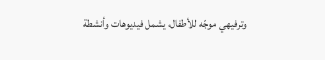وترفيهي موجّه للأطفال، يشمل فيديوهات وأنشطة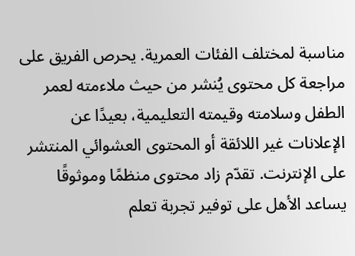مناسبة لمختلف الفئات العمرية. يحرص الفريق على مراجعة كل محتوى يُنشر من حيث ملاءمته لعمر الطفل وسلامته وقيمته التعليمية، بعيدًا عن الإعلانات غير اللائقة أو المحتوى العشوائي المنتشر على الإنترنت. تقدّم زاد محتوى منظمًا وموثوقًا يساعد الأهل على توفير تجربة تعلم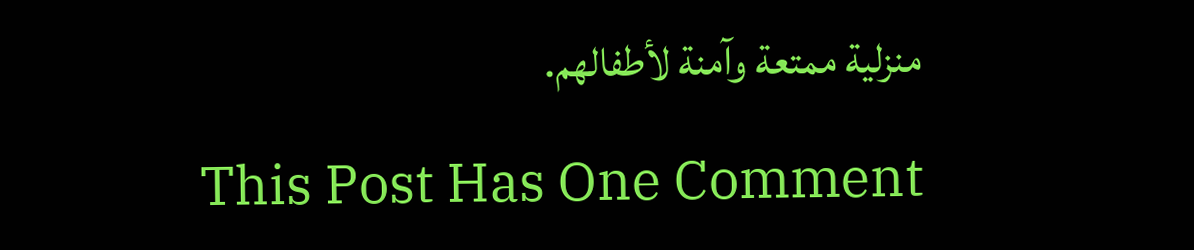منزلية ممتعة وآمنة لأطفالهم.

This Post Has One Comment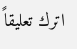اترك تعليقاً